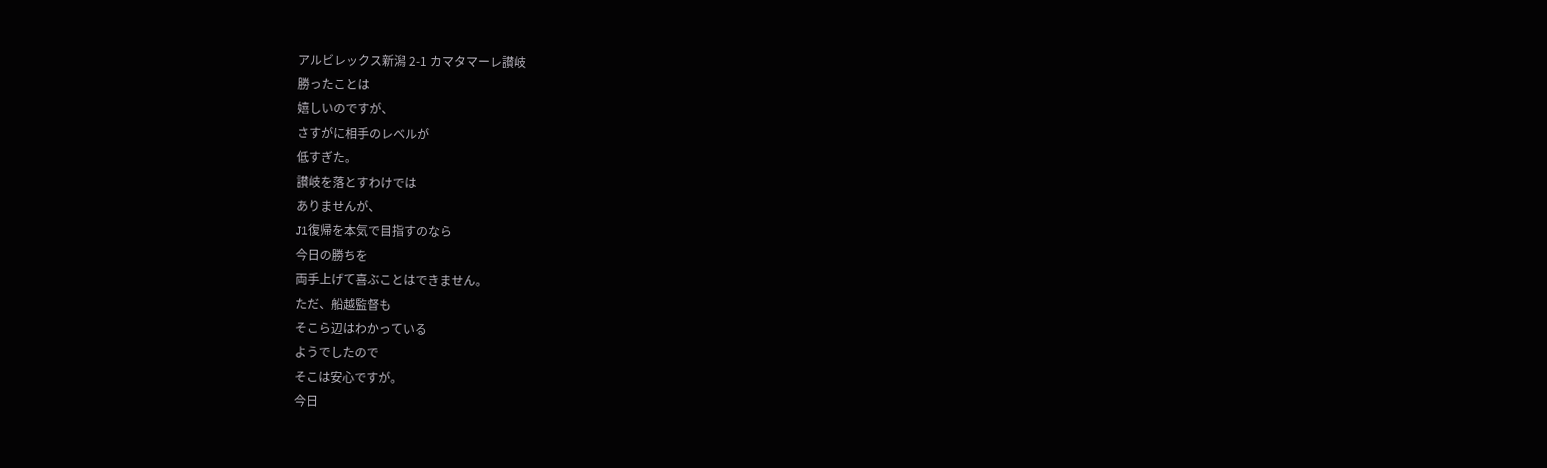アルビレックス新潟 2-1 カマタマーレ讃岐
勝ったことは
嬉しいのですが、
さすがに相手のレベルが
低すぎた。
讃岐を落とすわけでは
ありませんが、
J1復帰を本気で目指すのなら
今日の勝ちを
両手上げて喜ぶことはできません。
ただ、船越監督も
そこら辺はわかっている
ようでしたので
そこは安心ですが。
今日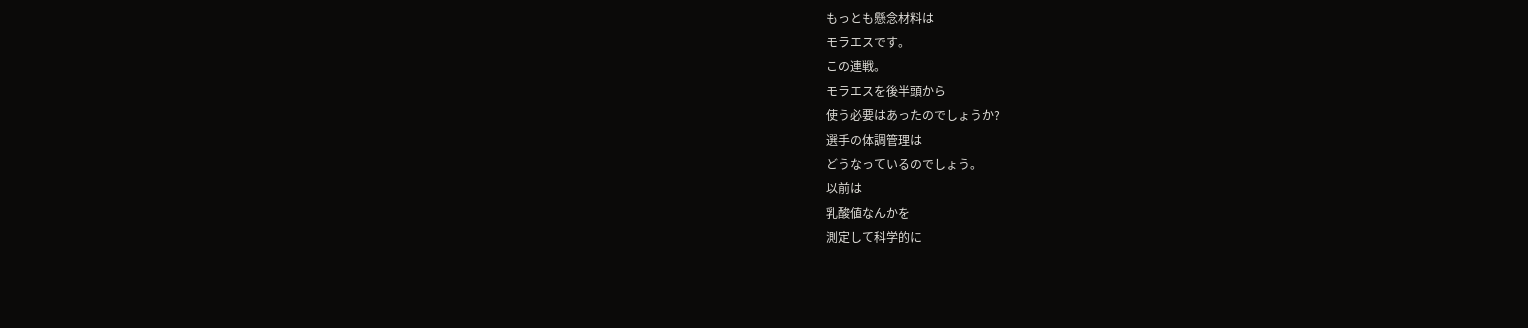もっとも懸念材料は
モラエスです。
この連戦。
モラエスを後半頭から
使う必要はあったのでしょうか?
選手の体調管理は
どうなっているのでしょう。
以前は
乳酸値なんかを
測定して科学的に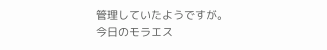管理していたようですが。
今日のモラエス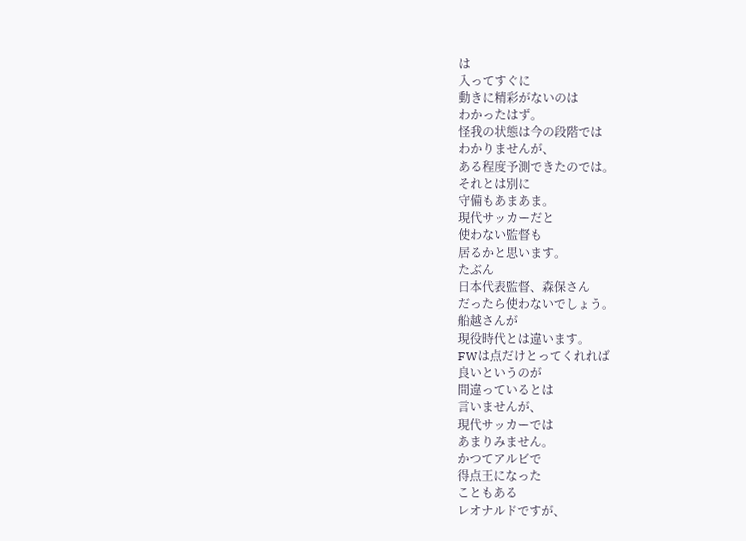は
入ってすぐに
動きに精彩がないのは
わかったはず。
怪我の状態は今の段階では
わかりませんが、
ある程度予測できたのでは。
それとは別に
守備もあまあま。
現代サッカーだと
使わない監督も
居るかと思います。
たぶん
日本代表監督、森保さん
だったら使わないでしょう。
船越さんが
現役時代とは違います。
FWは点だけとってくれれば
良いというのが
間違っているとは
言いませんが、
現代サッカーでは
あまりみません。
かつてアルビで
得点王になった
こともある
レオナルドですが、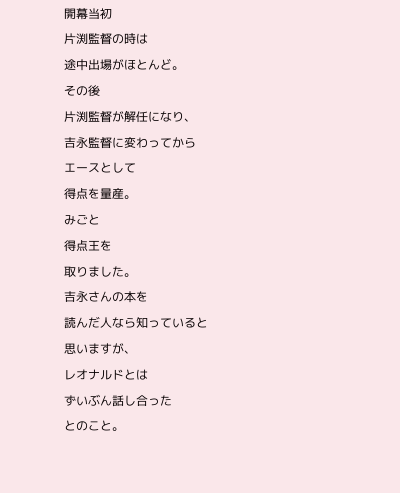開幕当初
片渕監督の時は
途中出場がほとんど。
その後
片渕監督が解任になり、
吉永監督に変わってから
エースとして
得点を量産。
みごと
得点王を
取りました。
吉永さんの本を
読んだ人なら知っていると
思いますが、
レオナルドとは
ずいぶん話し合った
とのこと。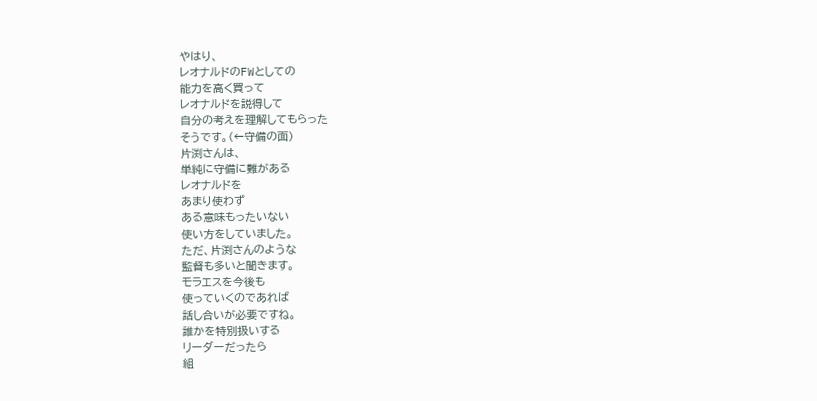やはり、
レオナルドのFWとしての
能力を高く買って
レオナルドを説得して
自分の考えを理解してもらった
そうです。(←守備の面)
片渕さんは、
単純に守備に難がある
レオナルドを
あまり使わず
ある意味もったいない
使い方をしていました。
ただ、片渕さんのような
監督も多いと聞きます。
モラエスを今後も
使っていくのであれば
話し合いが必要ですね。
誰かを特別扱いする
リーダーだったら
組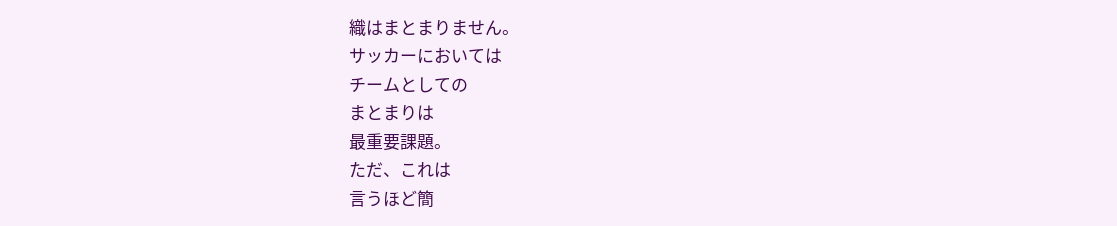織はまとまりません。
サッカーにおいては
チームとしての
まとまりは
最重要課題。
ただ、これは
言うほど簡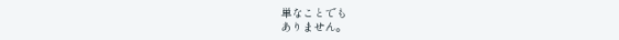単なことでも
ありません。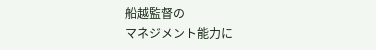船越監督の
マネジメント能力に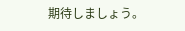期待しましょう。